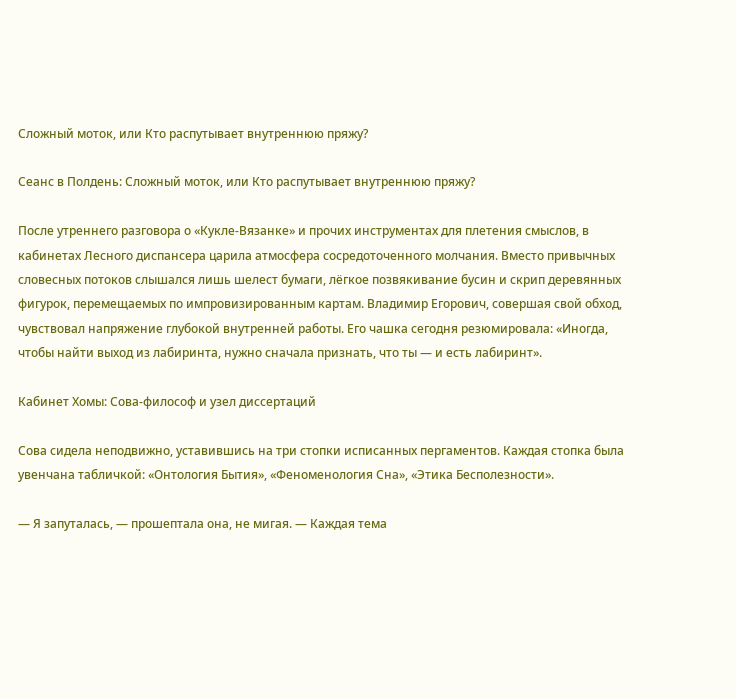Сложный моток, или Кто распутывает внутреннюю пряжу?

Сеанс в Полдень: Сложный моток, или Кто распутывает внутреннюю пряжу?

После утреннего разговора о «Кукле-Вязанке» и прочих инструментах для плетения смыслов, в кабинетах Лесного диспансера царила атмосфера сосредоточенного молчания. Вместо привычных словесных потоков слышался лишь шелест бумаги, лёгкое позвякивание бусин и скрип деревянных фигурок, перемещаемых по импровизированным картам. Владимир Егорович, совершая свой обход, чувствовал напряжение глубокой внутренней работы. Его чашка сегодня резюмировала: «Иногда, чтобы найти выход из лабиринта, нужно сначала признать, что ты — и есть лабиринт».

Кабинет Хомы: Сова-философ и узел диссертаций

Сова сидела неподвижно, уставившись на три стопки исписанных пергаментов. Каждая стопка была увенчана табличкой: «Онтология Бытия», «Феноменология Сна», «Этика Бесполезности».

— Я запуталась, — прошептала она, не мигая. — Каждая тема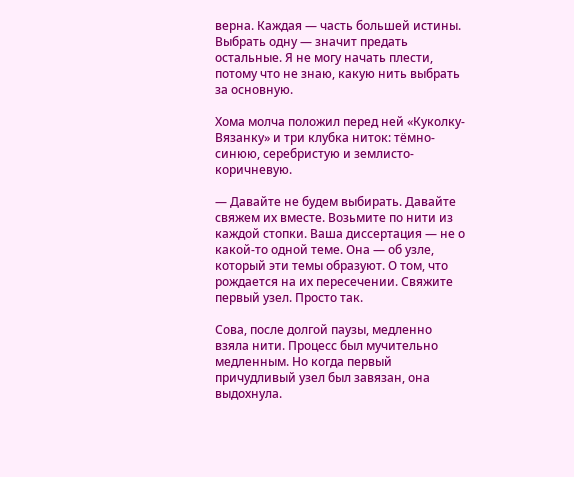верна. Каждая — часть большей истины. Выбрать одну — значит предать остальные. Я не могу начать плести, потому что не знаю, какую нить выбрать за основную.

Хома молча положил перед ней «Куколку-Вязанку» и три клубка ниток: тёмно-синюю, серебристую и землисто-коричневую.

— Давайте не будем выбирать. Давайте свяжем их вместе. Возьмите по нити из каждой стопки. Ваша диссертация — не о какой-то одной теме. Она — об узле, который эти темы образуют. О том, что рождается на их пересечении. Свяжите первый узел. Просто так.

Сова, после долгой паузы, медленно взяла нити. Процесс был мучительно медленным. Но когда первый причудливый узел был завязан, она выдохнула.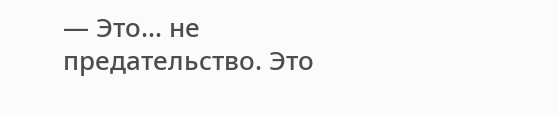— Это… не предательство. Это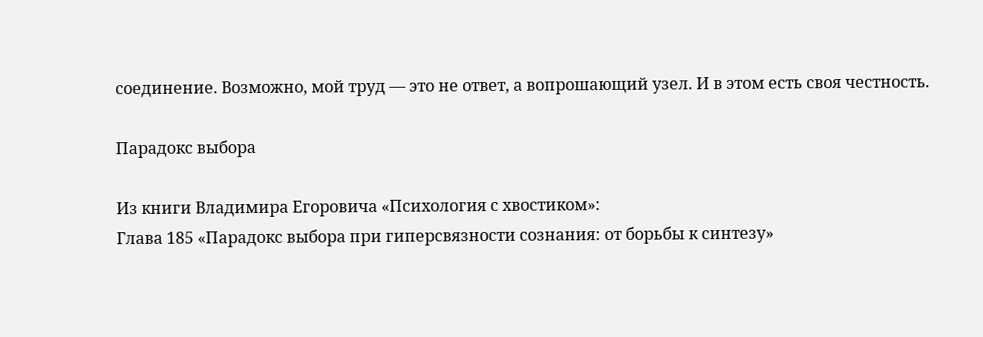соединение. Возможно, мой труд — это не ответ, а вопрошающий узел. И в этом есть своя честность.

Парадокс выбора

Из книги Владимира Егоровича «Психология с хвостиком»:
Глава 185 «Парадокс выбора при гиперсвязности сознания: от борьбы к синтезу»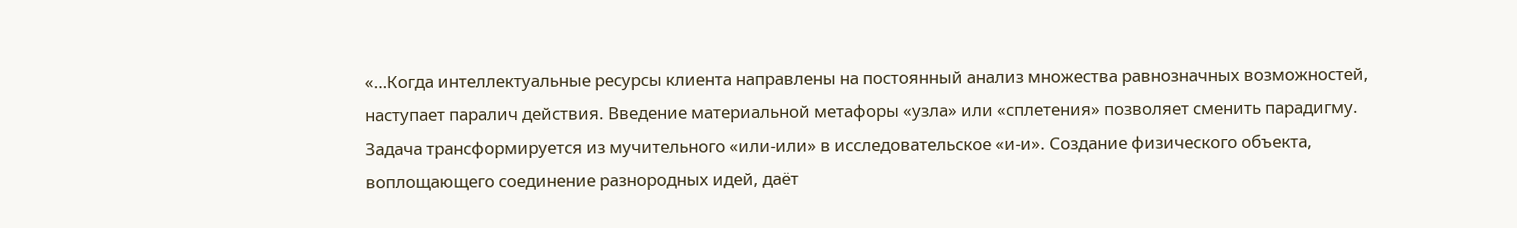«…Когда интеллектуальные ресурсы клиента направлены на постоянный анализ множества равнозначных возможностей, наступает паралич действия. Введение материальной метафоры «узла» или «сплетения» позволяет сменить парадигму. Задача трансформируется из мучительного «или-или» в исследовательское «и‑и». Создание физического объекта, воплощающего соединение разнородных идей, даёт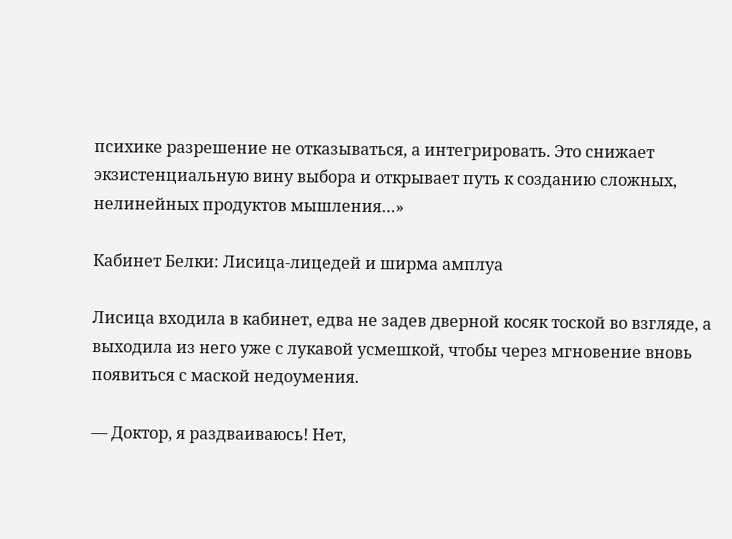психике разрешение не отказываться, а интегрировать. Это снижает экзистенциальную вину выбора и открывает путь к созданию сложных, нелинейных продуктов мышления…»

Кабинет Белки: Лисица-лицедей и ширма амплуа

Лисица входила в кабинет, едва не задев дверной косяк тоской во взгляде, а выходила из него уже с лукавой усмешкой, чтобы через мгновение вновь появиться с маской недоумения.

— Доктор, я раздваиваюсь! Нет,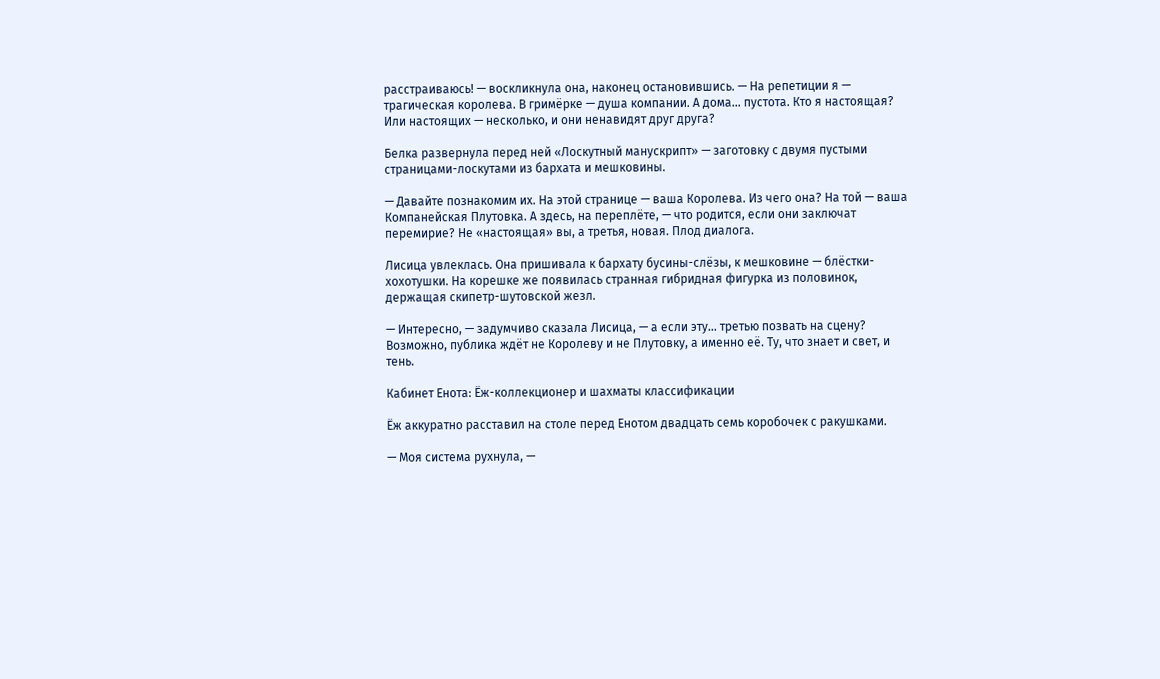расстраиваюсь! — воскликнула она, наконец остановившись. — На репетиции я — трагическая королева. В гримёрке — душа компании. А дома… пустота. Кто я настоящая? Или настоящих — несколько, и они ненавидят друг друга?

Белка развернула перед ней «Лоскутный манускрипт» — заготовку с двумя пустыми страницами-лоскутами из бархата и мешковины.

— Давайте познакомим их. На этой странице — ваша Королева. Из чего она? На той — ваша Компанейская Плутовка. А здесь, на переплёте, — что родится, если они заключат перемирие? Не «настоящая» вы, а третья, новая. Плод диалога.

Лисица увлеклась. Она пришивала к бархату бусины-слёзы, к мешковине — блёстки-хохотушки. На корешке же появилась странная гибридная фигурка из половинок, держащая скипетр-шутовской жезл.

— Интересно, — задумчиво сказала Лисица, — а если эту… третью позвать на сцену? Возможно, публика ждёт не Королеву и не Плутовку, а именно её. Ту, что знает и свет, и тень.

Кабинет Енота: Ёж-коллекционер и шахматы классификации

Ёж аккуратно расставил на столе перед Енотом двадцать семь коробочек с ракушками.

— Моя система рухнула, —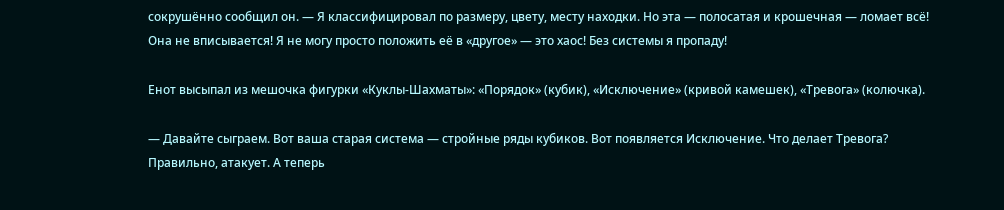сокрушённо сообщил он. — Я классифицировал по размеру, цвету, месту находки. Но эта — полосатая и крошечная — ломает всё! Она не вписывается! Я не могу просто положить её в «другое» — это хаос! Без системы я пропаду!

Енот высыпал из мешочка фигурки «Куклы-Шахматы»: «Порядок» (кубик), «Исключение» (кривой камешек), «Тревога» (колючка).

— Давайте сыграем. Вот ваша старая система — стройные ряды кубиков. Вот появляется Исключение. Что делает Тревога? Правильно, атакует. А теперь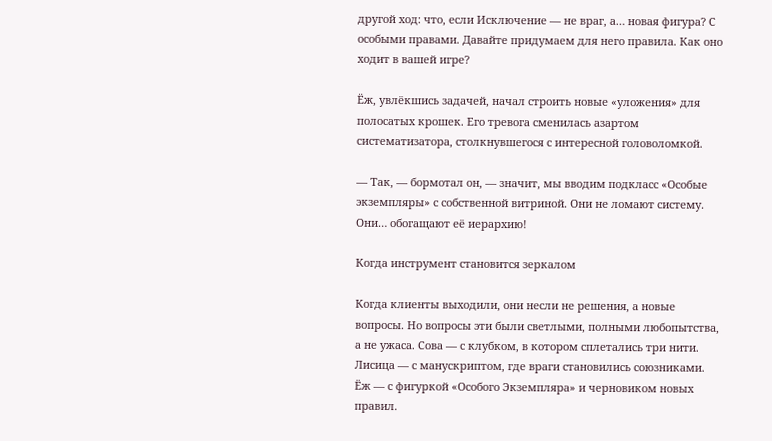другой ход: что, если Исключение — не враг, а… новая фигура? С особыми правами. Давайте придумаем для него правила. Как оно ходит в вашей игре?

Ёж, увлёкшись задачей, начал строить новые «уложения» для полосатых крошек. Его тревога сменилась азартом систематизатора, столкнувшегося с интересной головоломкой.

— Так, — бормотал он, — значит, мы вводим подкласс «Особые экземпляры» с собственной витриной. Они не ломают систему. Они… обогащают её иерархию!

Когда инструмент становится зеркалом

Когда клиенты выходили, они несли не решения, а новые вопросы. Но вопросы эти были светлыми, полными любопытства, а не ужаса. Сова — с клубком, в котором сплетались три нити. Лисица — с манускриптом, где враги становились союзниками. Ёж — с фигуркой «Особого Экземпляра» и черновиком новых правил.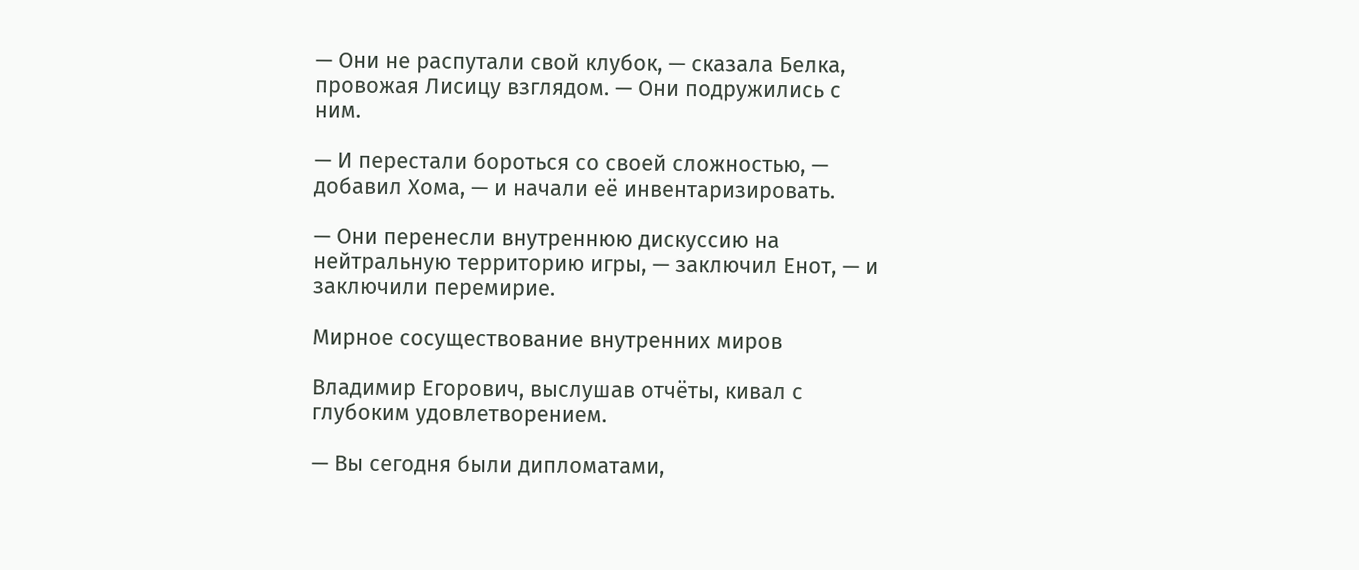— Они не распутали свой клубок, — сказала Белка, провожая Лисицу взглядом. — Они подружились с ним.

— И перестали бороться со своей сложностью, — добавил Хома, — и начали её инвентаризировать.

— Они перенесли внутреннюю дискуссию на нейтральную территорию игры, — заключил Енот, — и заключили перемирие.

Мирное сосуществование внутренних миров

Владимир Егорович, выслушав отчёты, кивал с глубоким удовлетворением.

— Вы сегодня были дипломатами,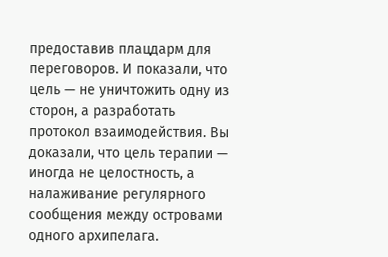предоставив плацдарм для переговоров. И показали, что цель — не уничтожить одну из сторон, а разработать протокол взаимодействия. Вы доказали, что цель терапии — иногда не целостность, а налаживание регулярного сообщения между островами одного архипелага.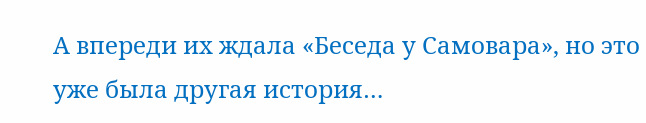А впереди их ждала «Беседа у Самовара», но это уже была другая история…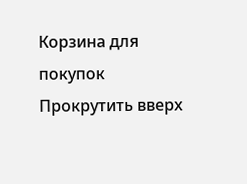Корзина для покупок
Прокрутить вверх